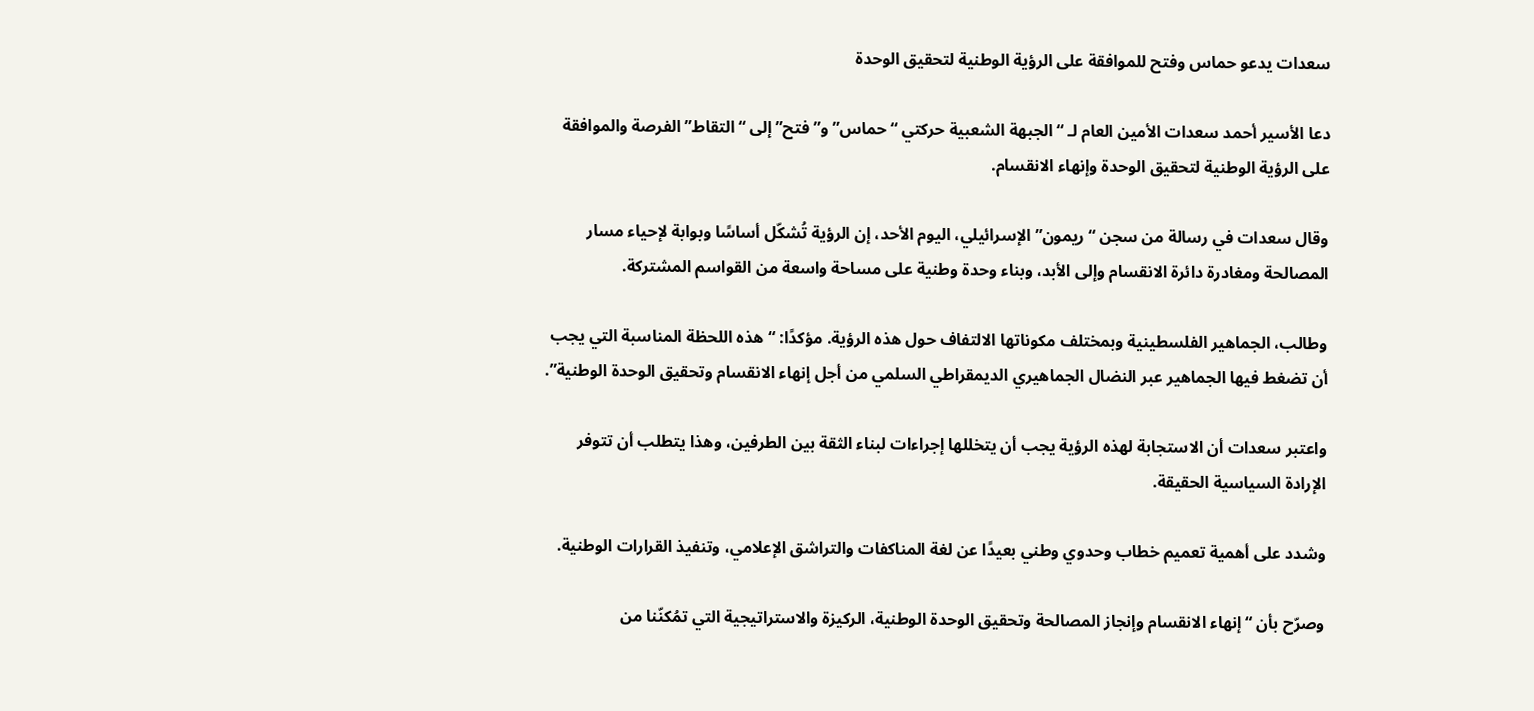سعدات يدعو حماس وفتح للموافقة على الرؤية الوطنية لتحقيق الوحدة

دعا الأسير أحمد سعدات الأمين العام لـ “الجبهة الشعبية حركتي “حماس” و”فتح” إلى “التقاط” الفرصة والموافقة على الرؤية الوطنية لتحقيق الوحدة وإنهاء الانقسام.

وقال سعدات في رسالة من سجن “ريمون” الإسرائيلي، اليوم الأحد، إن الرؤية تُشكّل أساسًا وبوابة لإحياء مسار المصالحة ومغادرة دائرة الانقسام وإلى الأبد، وبناء وحدة وطنية على مساحة واسعة من القواسم المشتركة.

وطالب، الجماهير الفلسطينية وبمختلف مكوناتها الالتفاف حول هذه الرؤية. مؤكدًا: “هذه اللحظة المناسبة التي يجب أن تضغط فيها الجماهير عبر النضال الجماهيري الديمقراطي السلمي من أجل إنهاء الانقسام وتحقيق الوحدة الوطنية”.

واعتبر سعدات أن الاستجابة لهذه الرؤية يجب أن يتخللها إجراءات لبناء الثقة بين الطرفين، وهذا يتطلب أن تتوفر الإرادة السياسية الحقيقة.

وشدد على أهمية تعميم خطاب وحدوي وطني بعيدًا عن لغة المناكفات والتراشق الإعلامي، وتنفيذ القرارات الوطنية.

وصرّح بأن “إنهاء الانقسام وإنجاز المصالحة وتحقيق الوحدة الوطنية، الركيزة والاستراتيجية التي تمُكنّنا من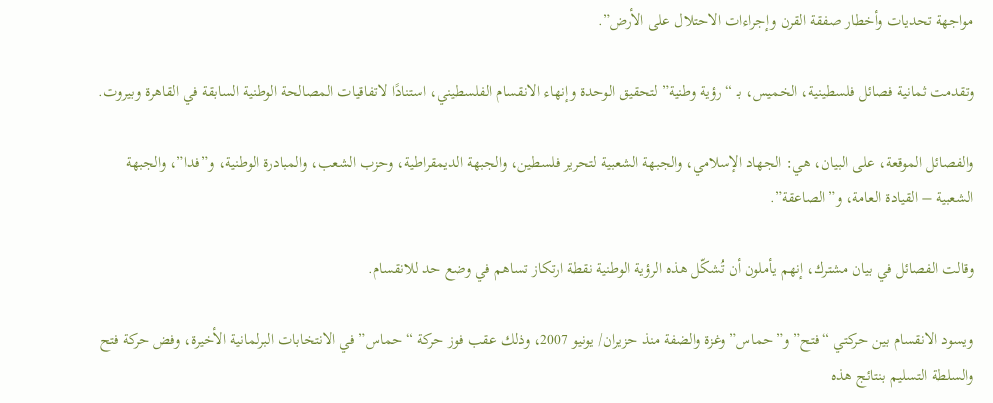مواجهة تحديات وأخطار صفقة القرن وإجراءات الاحتلال على الأرض”.

وتقدمت ثمانية فصائل فلسطينية، الخميس، بـ “رؤية وطنية” لتحقيق الوحدة وإنهاء الانقسام الفلسطيني، استنادًا لاتفاقيات المصالحة الوطنية السابقة في القاهرة وبيروت.

والفصائل الموقعة، على البيان، هي: الجهاد الإسلامي، والجبهة الشعبية لتحرير فلسطين، والجبهة الديمقراطية، وحزب الشعب، والمبادرة الوطنية، و”فدا”، والجبهة الشعبية – القيادة العامة، و”الصاعقة”.

وقالت الفصائل في بيان مشترك، إنهم يأملون أن تُشكّل هذه الرؤية الوطنية نقطة ارتكاز تساهم في وضع حد للانقسام.

ويسود الانقسام بين حركتي “فتح” و”حماس” وغزة والضفة منذ حزيران/ يونيو 2007، وذلك عقب فوز حركة “حماس” في الانتخابات البرلمانية الأخيرة، وفض حركة فتح والسلطة التسليم بنتائج هذه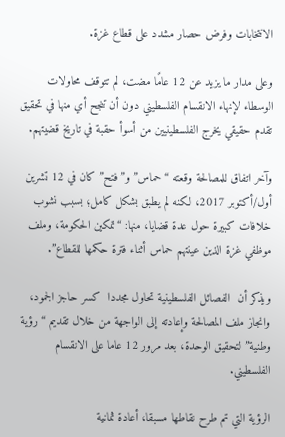الانتخابات وفرض حصار مشدد على قطاع غزة.

وعلى مدار ما يزيد عن 12 عامًا مضت، لم تتوقف محاولات الوسطاء لإنهاء الانقسام الفلسطيني دون أن تنجح أي منها في تحقيق تقدم حقيقي يخرج الفلسطينيين من أسوأ حقبة في تاريخ قضيتهم.

وآخر اتفاق للمصالحة وقعته “حماس” و”فتح” كان في 12 تشرين أول/أكتوبر 2017، لكنه لم يطبق بشكل كامل؛ بسبب نشوب خلافات كبيرة حول عدة قضايا، منها: “تمكين الحكومة، وملف موظفي غزة الذين عينتهم حماس أثناء فترة حكمها للقطاع”.

ويذكر أن  الفصائل الفلسطينية تحاول مجددا  كسر حاجز الجمود، وانجاز ملف المصالحة وإعادته إلى الواجهة من خلال تقديم “رؤية وطنية” لتحقيق الوحدة، بعد مرور 12 عاما على الانقسام الفلسطيني.

الرؤية التي تم طرح نقاطها مسبقا، أعادة ثمانية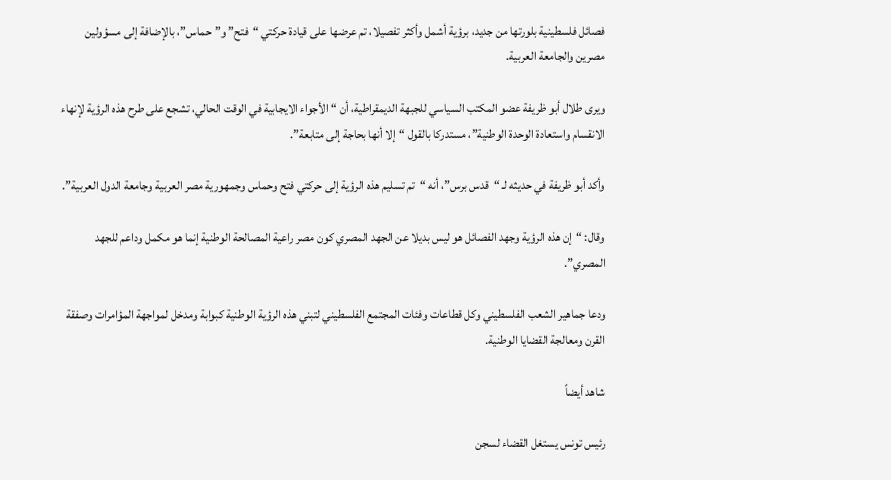فصائل فلسطينية بلورتها من جديد، برؤية أشمل وأكثر تفصيلا، تم عرضها على قيادة حركتي “فتح” و”حماس”، بالإضافة إلى مسؤولين مصرين والجامعة العربية.

ويرى طلال أبو ظريفة عضو المكتب السياسي للجبهة الديمقراطية، أن “الأجواء الايجابية في الوقت الحالي، تشجع على طرح هذه الرؤية لإنهاء الانقسام واستعادة الوحدة الوطنية”، مستدركا بالقول “إلا أنها بحاجة إلى متابعة”.

وأكد أبو ظريفة في حديثه لـ “قدس برس”، أنه “تم تسليم هذه الرؤية إلى حركتي فتح وحماس وجمهورية مصر العربية وجامعة الدول العربية”.

وقال: “إن هذه الرؤية وجهد الفصائل هو ليس بديلا عن الجهد المصري كون مصر راعية المصالحة الوطنية إنما هو مكمل وداعم للجهد المصري”.

ودعا جماهير الشعب الفلسطيني وكل قطاعات وفئات المجتمع الفلسطيني لتبني هذه الرؤية الوطنية كبوابة ومدخل لمواجهة المؤامرات وصفقة القرن ومعالجة القضايا الوطنية.

شاهد أيضاً

رئيس تونس يستغل القضاء لسجن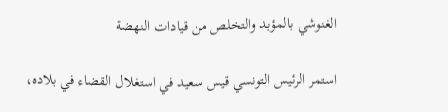الغنوشي بالمؤبد والتخلص من قيادات النهضة

استمر الرئيس التونسي قيس سعيد في استغلال القضاء في بلاده،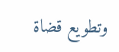وتطويع قضاة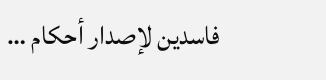فاسدين لإصدار أحكام …